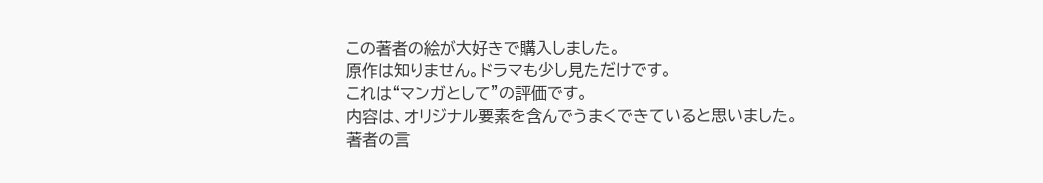この著者の絵が大好きで購入しました。
原作は知りません。ドラマも少し見ただけです。
これは“マンガとして”の評価です。
内容は、オリジナル要素を含んでうまくできていると思いました。
著者の言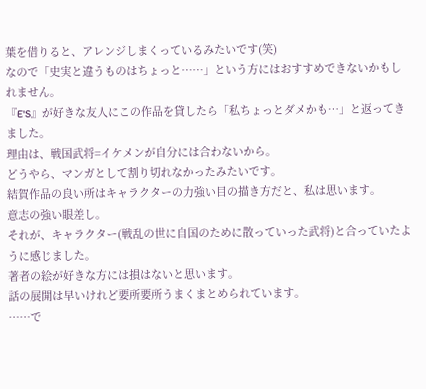葉を借りると、アレンジしまくっているみたいです(笑)
なので「史実と違うものはちょっと……」という方にはおすすめできないかもしれません。
『E'S』が好きな友人にこの作品を貸したら「私ちょっとダメかも…」と返ってきました。
理由は、戦国武将=イケメンが自分には合わないから。
どうやら、マンガとして割り切れなかったみたいです。
結賀作品の良い所はキャラクターの力強い目の描き方だと、私は思います。
意志の強い眼差し。
それが、キャラクター(戦乱の世に自国のために散っていった武将)と合っていたように感じました。
著者の絵が好きな方には損はないと思います。
話の展開は早いけれど要所要所うまくまとめられています。
……で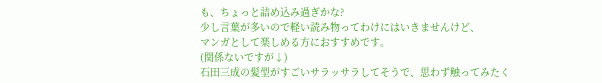も、ちょっと詰め込み過ぎかな?
少し言葉が多いので軽い読み物ってわけにはいきませんけど、
マンガとして楽しめる方におすすめです。
(関係ないですが↓)
石田三成の髪型がすごいサラッサラしてそうで、思わず触ってみたく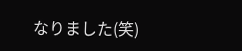なりました(笑)